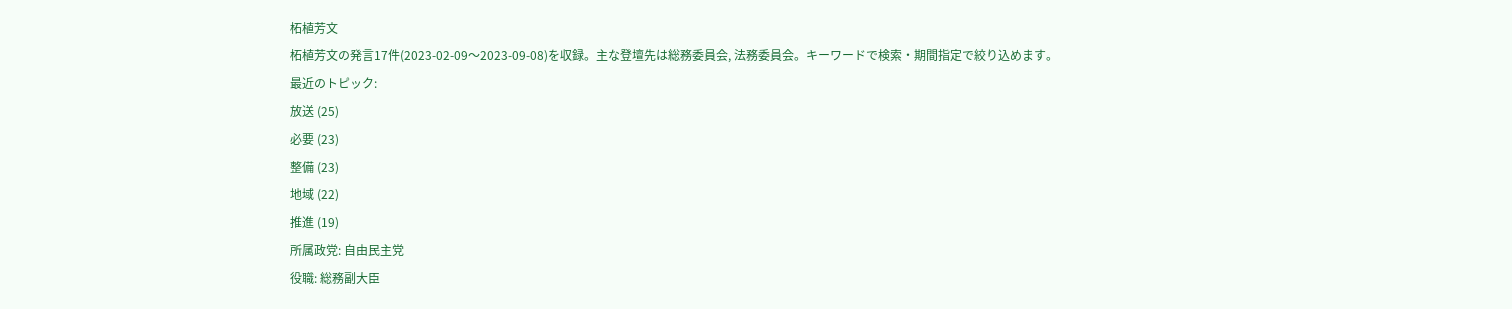柘植芳文
柘植芳文の発言17件(2023-02-09〜2023-09-08)を収録。主な登壇先は総務委員会, 法務委員会。キーワードで検索・期間指定で絞り込めます。
最近のトピック:
放送 (25)
必要 (23)
整備 (23)
地域 (22)
推進 (19)
所属政党: 自由民主党
役職: 総務副大臣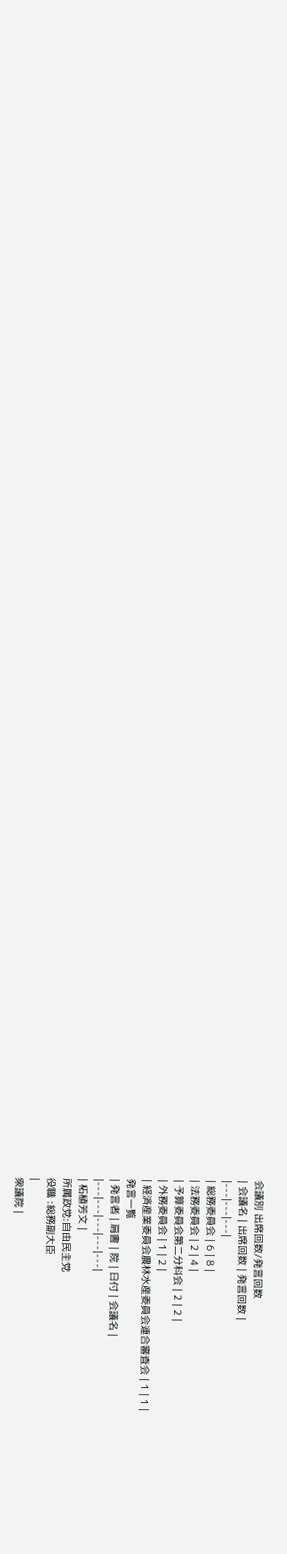会議別 出席回数/発言回数
| 会議名 | 出席回数 | 発言回数 |
|---|---|---|
| 総務委員会 | 6 | 8 |
| 法務委員会 | 2 | 4 |
| 予算委員会第二分科会 | 2 | 2 |
| 外務委員会 | 1 | 2 |
| 経済産業委員会農林水産委員会連合審査会 | 1 | 1 |
発言一覧
| 発言者 | 肩書 | 院 | 日付 | 会議名 |
|---|---|---|---|---|
| 柘植芳文 |
所属政党:自由民主党
役職 :総務副大臣
|
衆議院 |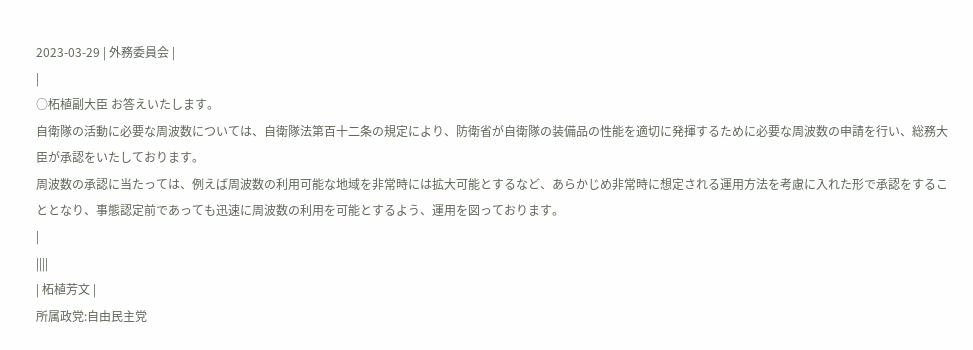2023-03-29 | 外務委員会 |
|
○柘植副大臣 お答えいたします。
自衛隊の活動に必要な周波数については、自衛隊法第百十二条の規定により、防衛省が自衛隊の装備品の性能を適切に発揮するために必要な周波数の申請を行い、総務大臣が承認をいたしております。
周波数の承認に当たっては、例えば周波数の利用可能な地域を非常時には拡大可能とするなど、あらかじめ非常時に想定される運用方法を考慮に入れた形で承認をすることとなり、事態認定前であっても迅速に周波数の利用を可能とするよう、運用を図っております。
|
||||
| 柘植芳文 |
所属政党:自由民主党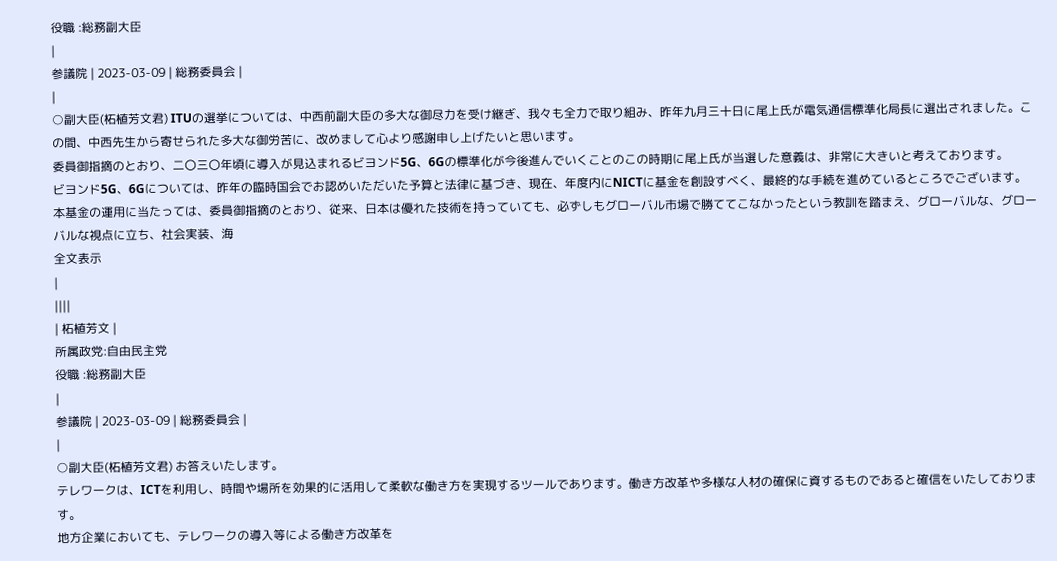役職 :総務副大臣
|
参議院 | 2023-03-09 | 総務委員会 |
|
○副大臣(柘植芳文君) ITUの選挙については、中西前副大臣の多大な御尽力を受け継ぎ、我々も全力で取り組み、昨年九月三十日に尾上氏が電気通信標準化局長に選出されました。この間、中西先生から寄せられた多大な御労苦に、改めまして心より感謝申し上げたいと思います。
委員御指摘のとおり、二〇三〇年頃に導入が見込まれるビヨンド5G、6Gの標準化が今後進んでいくことのこの時期に尾上氏が当選した意義は、非常に大きいと考えております。
ビヨンド5G、6Gについては、昨年の臨時国会でお認めいただいた予算と法律に基づき、現在、年度内にNICTに基金を創設すべく、最終的な手続を進めているところでございます。
本基金の運用に当たっては、委員御指摘のとおり、従来、日本は優れた技術を持っていても、必ずしもグローバル市場で勝ててこなかったという教訓を踏まえ、グローバルな、グローバルな視点に立ち、社会実装、海
全文表示
|
||||
| 柘植芳文 |
所属政党:自由民主党
役職 :総務副大臣
|
参議院 | 2023-03-09 | 総務委員会 |
|
○副大臣(柘植芳文君) お答えいたします。
テレワークは、ICTを利用し、時間や場所を効果的に活用して柔軟な働き方を実現するツールであります。働き方改革や多様な人材の確保に資するものであると確信をいたしております。
地方企業においても、テレワークの導入等による働き方改革を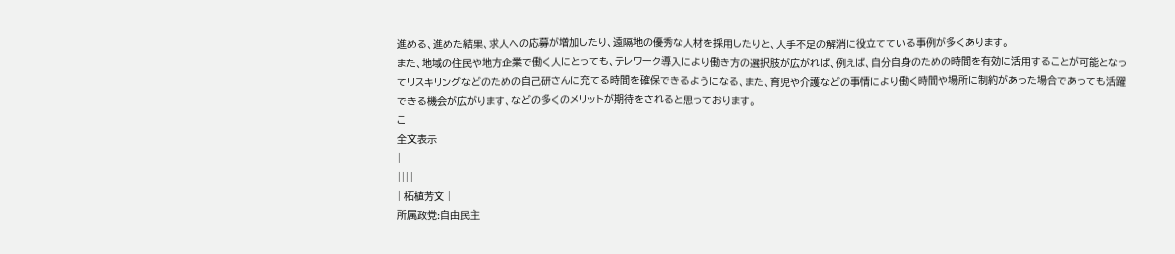進める、進めた結果、求人への応募が増加したり、遠隔地の優秀な人材を採用したりと、人手不足の解消に役立てている事例が多くあります。
また、地域の住民や地方企業で働く人にとっても、テレワーク導入により働き方の選択肢が広がれば、例えば、自分自身のための時間を有効に活用することが可能となってリスキリングなどのための自己研さんに充てる時間を確保できるようになる、また、育児や介護などの事情により働く時間や場所に制約があった場合であっても活躍できる機会が広がります、などの多くのメリットが期待をされると思っております。
こ
全文表示
|
||||
| 柘植芳文 |
所属政党:自由民主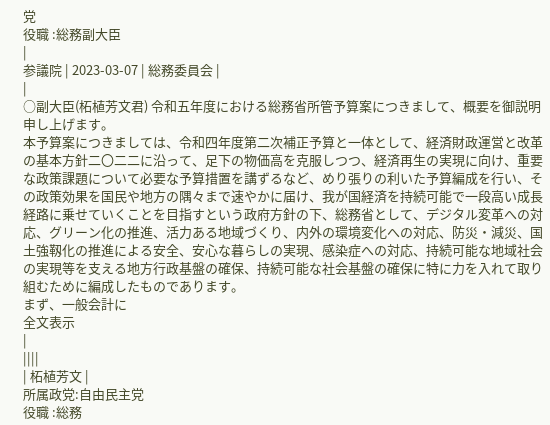党
役職 :総務副大臣
|
参議院 | 2023-03-07 | 総務委員会 |
|
○副大臣(柘植芳文君) 令和五年度における総務省所管予算案につきまして、概要を御説明申し上げます。
本予算案につきましては、令和四年度第二次補正予算と一体として、経済財政運営と改革の基本方針二〇二二に沿って、足下の物価高を克服しつつ、経済再生の実現に向け、重要な政策課題について必要な予算措置を講ずるなど、めり張りの利いた予算編成を行い、その政策効果を国民や地方の隅々まで速やかに届け、我が国経済を持続可能で一段高い成長経路に乗せていくことを目指すという政府方針の下、総務省として、デジタル変革への対応、グリーン化の推進、活力ある地域づくり、内外の環境変化への対応、防災・減災、国土強靱化の推進による安全、安心な暮らしの実現、感染症への対応、持続可能な地域社会の実現等を支える地方行政基盤の確保、持続可能な社会基盤の確保に特に力を入れて取り組むために編成したものであります。
まず、一般会計に
全文表示
|
||||
| 柘植芳文 |
所属政党:自由民主党
役職 :総務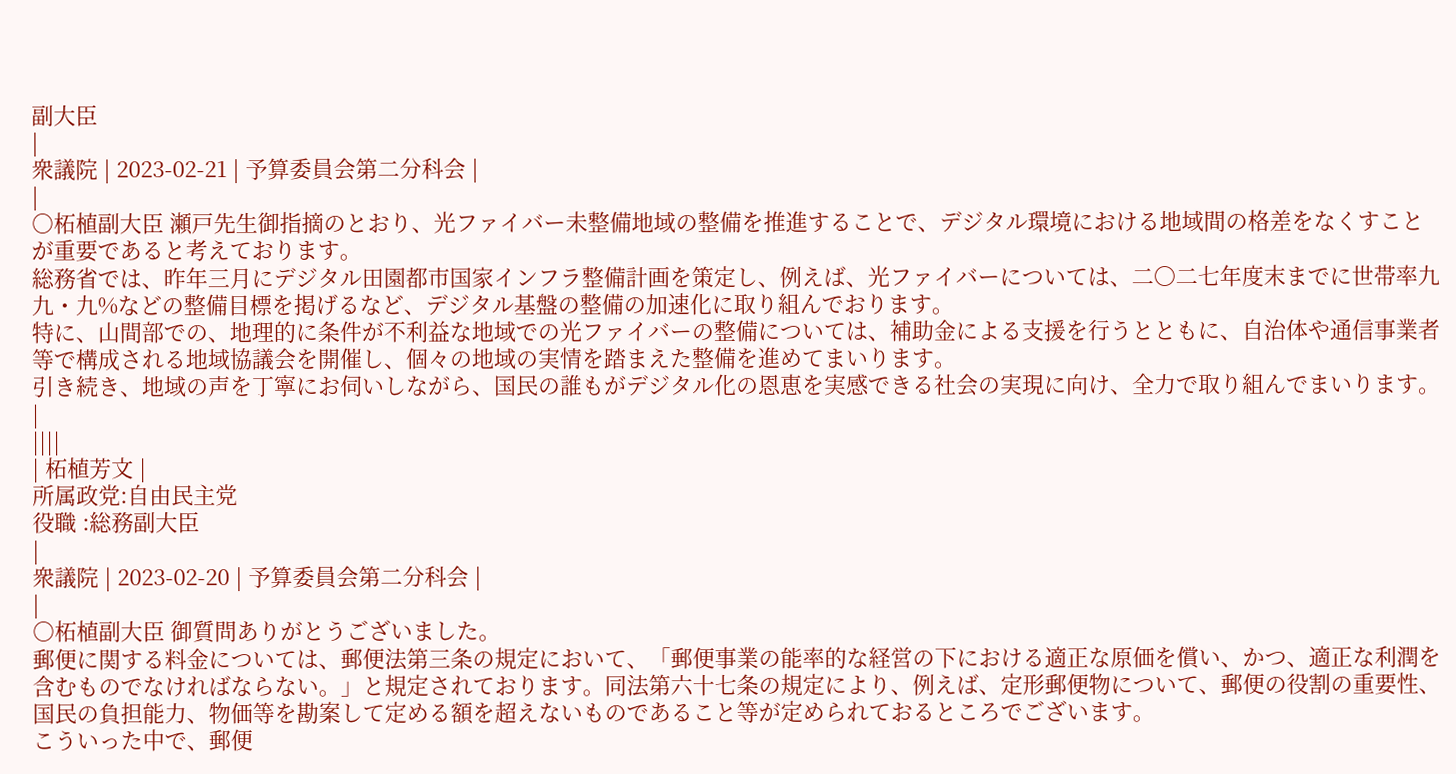副大臣
|
衆議院 | 2023-02-21 | 予算委員会第二分科会 |
|
○柘植副大臣 瀬戸先生御指摘のとおり、光ファイバー未整備地域の整備を推進することで、デジタル環境における地域間の格差をなくすことが重要であると考えております。
総務省では、昨年三月にデジタル田園都市国家インフラ整備計画を策定し、例えば、光ファイバーについては、二〇二七年度末までに世帯率九九・九%などの整備目標を掲げるなど、デジタル基盤の整備の加速化に取り組んでおります。
特に、山間部での、地理的に条件が不利益な地域での光ファイバーの整備については、補助金による支援を行うとともに、自治体や通信事業者等で構成される地域協議会を開催し、個々の地域の実情を踏まえた整備を進めてまいります。
引き続き、地域の声を丁寧にお伺いしながら、国民の誰もがデジタル化の恩恵を実感できる社会の実現に向け、全力で取り組んでまいります。
|
||||
| 柘植芳文 |
所属政党:自由民主党
役職 :総務副大臣
|
衆議院 | 2023-02-20 | 予算委員会第二分科会 |
|
○柘植副大臣 御質問ありがとうございました。
郵便に関する料金については、郵便法第三条の規定において、「郵便事業の能率的な経営の下における適正な原価を償い、かつ、適正な利潤を含むものでなければならない。」と規定されております。同法第六十七条の規定により、例えば、定形郵便物について、郵便の役割の重要性、国民の負担能力、物価等を勘案して定める額を超えないものであること等が定められておるところでございます。
こういった中で、郵便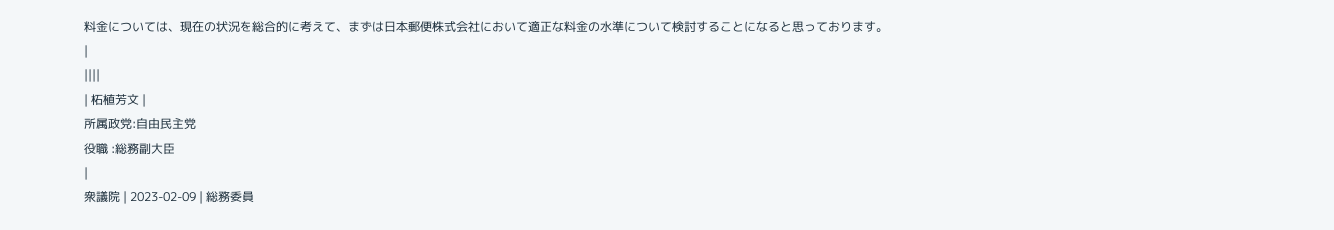料金については、現在の状況を総合的に考えて、まずは日本郵便株式会社において適正な料金の水準について検討することになると思っております。
|
||||
| 柘植芳文 |
所属政党:自由民主党
役職 :総務副大臣
|
衆議院 | 2023-02-09 | 総務委員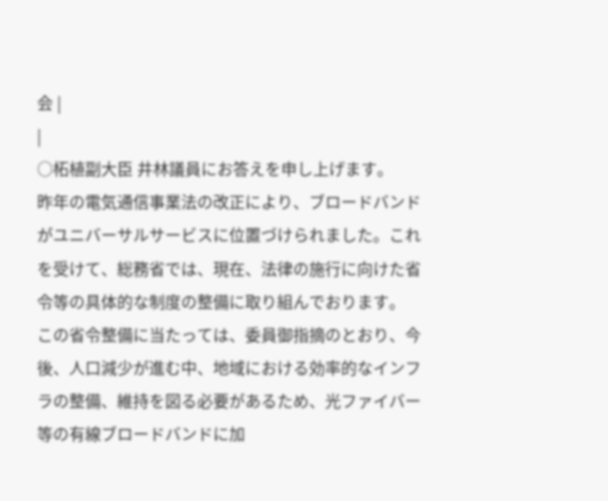会 |
|
○柘植副大臣 井林議員にお答えを申し上げます。
昨年の電気通信事業法の改正により、ブロードバンドがユニバーサルサービスに位置づけられました。これを受けて、総務省では、現在、法律の施行に向けた省令等の具体的な制度の整備に取り組んでおります。
この省令整備に当たっては、委員御指摘のとおり、今後、人口減少が進む中、地域における効率的なインフラの整備、維持を図る必要があるため、光ファイバー等の有線ブロードバンドに加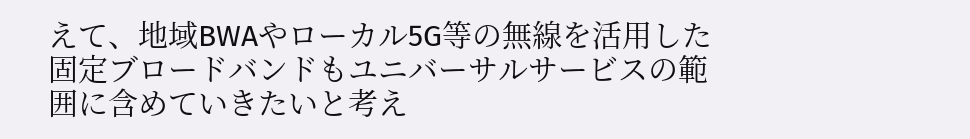えて、地域BWAやローカル5G等の無線を活用した固定ブロードバンドもユニバーサルサービスの範囲に含めていきたいと考え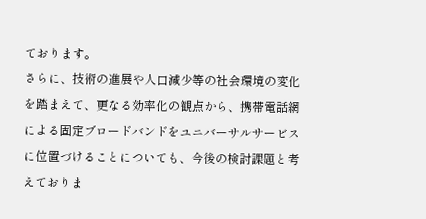ております。
さらに、技術の進展や人口減少等の社会環境の変化を踏まえて、更なる効率化の観点から、携帯電話網による固定ブロードバンドをユニバーサルサービスに位置づけることについても、今後の検討課題と考えておりま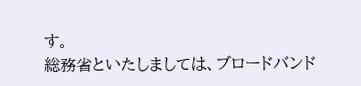す。
総務省といたしましては、ブロードバンド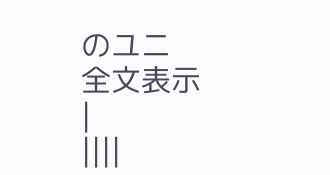のユニ
全文表示
|
||||